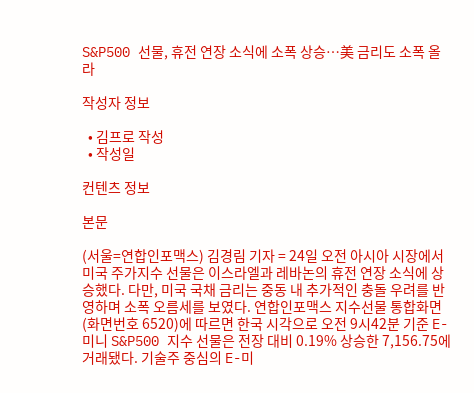S&P500 선물, 휴전 연장 소식에 소폭 상승…美 금리도 소폭 올라

작성자 정보

  • 김프로 작성
  • 작성일

컨텐츠 정보

본문

(서울=연합인포맥스) 김경림 기자 = 24일 오전 아시아 시장에서 미국 주가지수 선물은 이스라엘과 레바논의 휴전 연장 소식에 상승했다. 다만, 미국 국채 금리는 중동 내 추가적인 충돌 우려를 반영하며 소폭 오름세를 보였다. 연합인포맥스 지수선물 통합화면(화면번호 6520)에 따르면 한국 시각으로 오전 9시42분 기준 E-미니 S&P500 지수 선물은 전장 대비 0.19% 상승한 7,156.75에 거래됐다. 기술주 중심의 E-미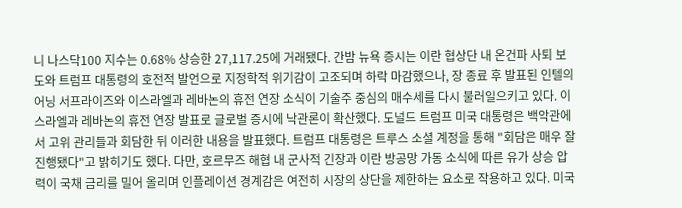니 나스닥100 지수는 0.68% 상승한 27,117.25에 거래됐다. 간밤 뉴욕 증시는 이란 협상단 내 온건파 사퇴 보도와 트럼프 대통령의 호전적 발언으로 지정학적 위기감이 고조되며 하락 마감했으나, 장 종료 후 발표된 인텔의 어닝 서프라이즈와 이스라엘과 레바논의 휴전 연장 소식이 기술주 중심의 매수세를 다시 불러일으키고 있다. 이스라엘과 레바논의 휴전 연장 발표로 글로벌 증시에 낙관론이 확산했다. 도널드 트럼프 미국 대통령은 백악관에서 고위 관리들과 회담한 뒤 이러한 내용을 발표했다. 트럼프 대통령은 트루스 소셜 계정을 통해 "회담은 매우 잘 진행됐다"고 밝히기도 했다. 다만, 호르무즈 해협 내 군사적 긴장과 이란 방공망 가동 소식에 따른 유가 상승 압력이 국채 금리를 밀어 올리며 인플레이션 경계감은 여전히 시장의 상단을 제한하는 요소로 작용하고 있다. 미국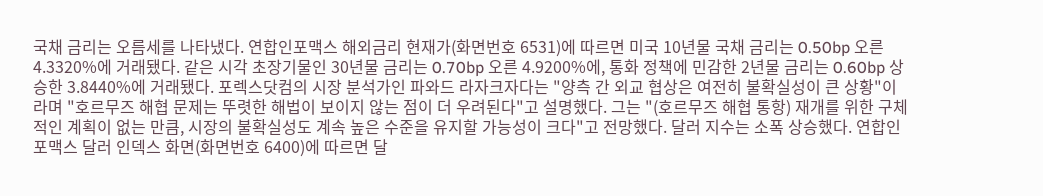국채 금리는 오름세를 나타냈다. 연합인포맥스 해외금리 현재가(화면번호 6531)에 따르면 미국 10년물 국채 금리는 0.50bp 오른 4.3320%에 거래됐다. 같은 시각 초장기물인 30년물 금리는 0.70bp 오른 4.9200%에, 통화 정책에 민감한 2년물 금리는 0.60bp 상승한 3.8440%에 거래됐다. 포렉스닷컴의 시장 분석가인 파와드 라자크자다는 "양측 간 외교 협상은 여전히 불확실성이 큰 상황"이라며 "호르무즈 해협 문제는 뚜렷한 해법이 보이지 않는 점이 더 우려된다"고 설명했다. 그는 "(호르무즈 해협 통항) 재개를 위한 구체적인 계획이 없는 만큼, 시장의 불확실성도 계속 높은 수준을 유지할 가능성이 크다"고 전망했다. 달러 지수는 소폭 상승했다. 연합인포맥스 달러 인덱스 화면(화면번호 6400)에 따르면 달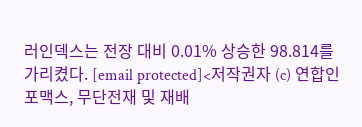러인덱스는 전장 대비 0.01% 상승한 98.814를 가리켰다. [email protected]<저작권자 (c) 연합인포맥스, 무단전재 및 재배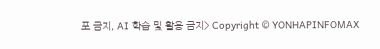포 금지, AI 학습 및 활용 금지> Copyright © YONHAPINFOMAX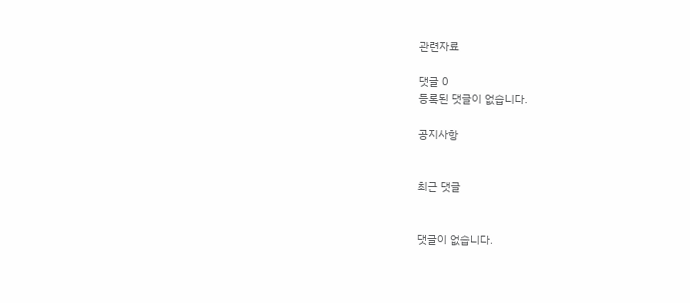관련자료

댓글 0
등록된 댓글이 없습니다.

공지사항


최근 댓글


댓글이 없습니다.